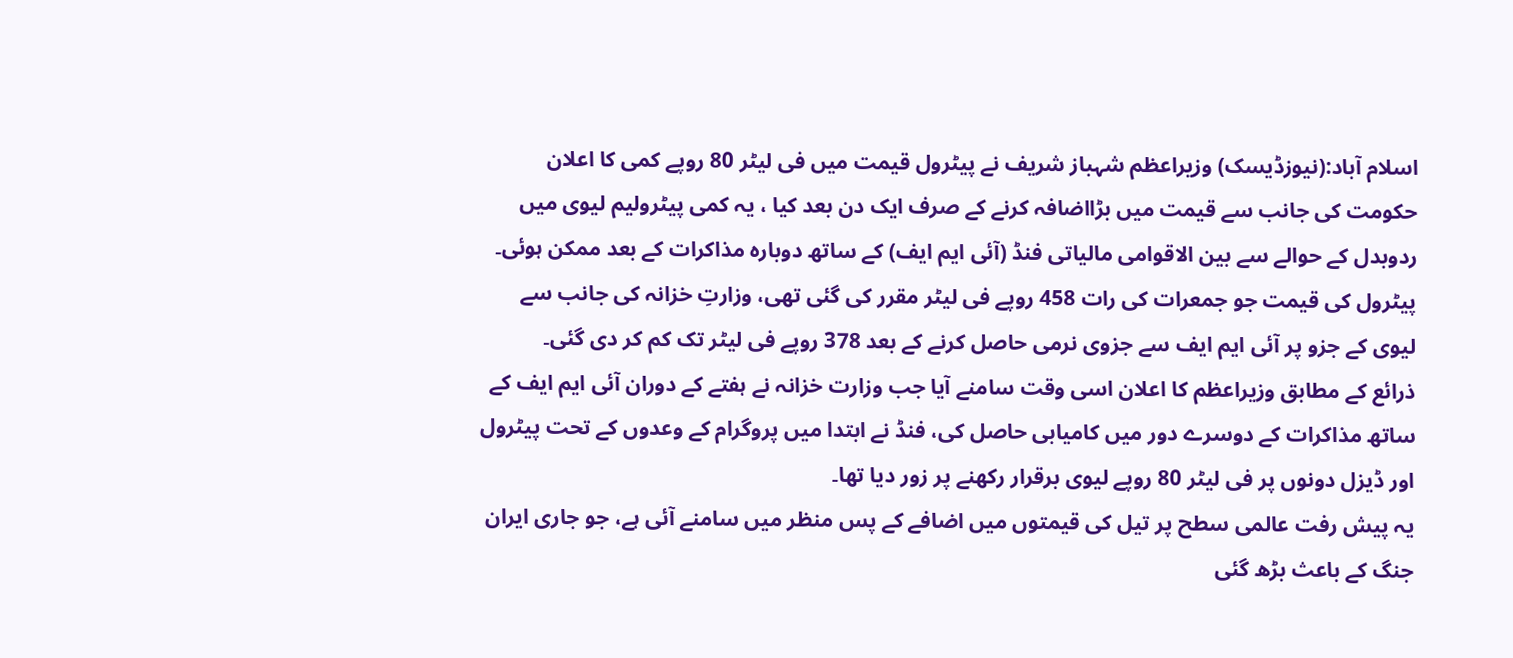اسلام آباد:(نیوزڈیسک) وزیراعظم شہباز شریف نے پیٹرول قیمت میں فی لیٹر 80 روپے کمی کا اعلان حکومت کی جانب سے قیمت میں بڑااضافہ کرنے کے صرف ایک دن بعد کیا ، یہ کمی پیٹرولیم لیوی میں ردوبدل کے حوالے سے بین الاقوامی مالیاتی فنڈ (آئی ایم ایف) کے ساتھ دوبارہ مذاکرات کے بعد ممکن ہوئی۔
پیٹرول کی قیمت جو جمعرات کی رات 458 روپے فی لیٹر مقرر کی گئی تھی، وزارتِ خزانہ کی جانب سے لیوی کے جزو پر آئی ایم ایف سے جزوی نرمی حاصل کرنے کے بعد 378 روپے فی لیٹر تک کم کر دی گئی۔
ذرائع کے مطابق وزیراعظم کا اعلان اسی وقت سامنے آیا جب وزارت خزانہ نے ہفتے کے دوران آئی ایم ایف کے ساتھ مذاکرات کے دوسرے دور میں کامیابی حاصل کی، فنڈ نے ابتدا میں پروگرام کے وعدوں کے تحت پیٹرول اور ڈیزل دونوں پر فی لیٹر 80 روپے لیوی برقرار رکھنے پر زور دیا تھا۔
یہ پیش رفت عالمی سطح پر تیل کی قیمتوں میں اضافے کے پس منظر میں سامنے آئی ہے، جو جاری ایران جنگ کے باعث بڑھ گئی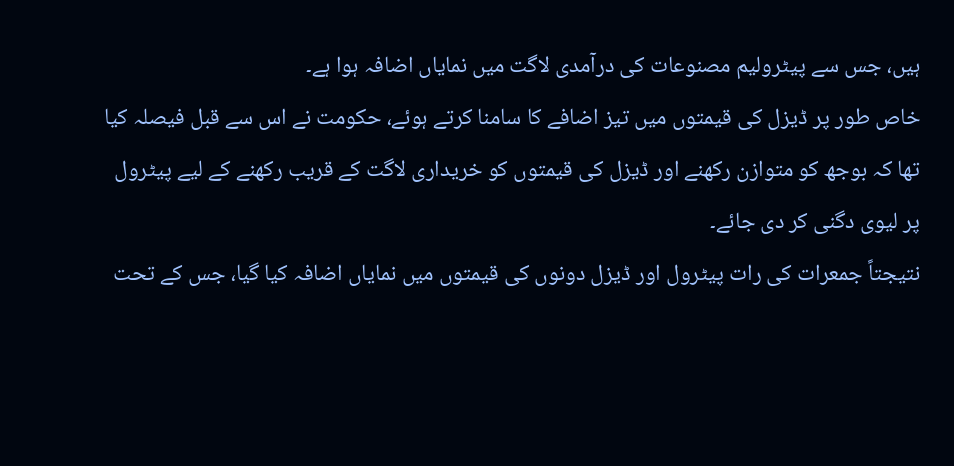ہیں، جس سے پیٹرولیم مصنوعات کی درآمدی لاگت میں نمایاں اضافہ ہوا ہے۔
خاص طور پر ڈیزل کی قیمتوں میں تیز اضافے کا سامنا کرتے ہوئے، حکومت نے اس سے قبل فیصلہ کیا تھا کہ بوجھ کو متوازن رکھنے اور ڈیزل کی قیمتوں کو خریداری لاگت کے قریب رکھنے کے لیے پیٹرول پر لیوی دگنی کر دی جائے۔
نتیجتاً جمعرات کی رات پیٹرول اور ڈیزل دونوں کی قیمتوں میں نمایاں اضافہ کیا گیا، جس کے تحت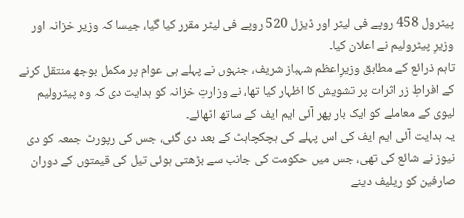پیٹرول 458 روپے فی لیٹر اور ڈیزل 520 روپے فی لیٹر مقرر کیا گیا، جیسا کہ وزیر خزانہ اور وزیرِ پیٹرولیم نے اعلان کیا۔
تاہم ذرائع کے مطابق وزیرِاعظم شہباز شریف، جنہوں نے پہلے ہی عوام پر مکمل بوجھ منتقل کرنے کے افراطِ زر اثرات پر تشویش کا اظہار کیا تھا، نے وزارتِ خزانہ کو ہدایت دی کہ وہ پیٹرولیم لیوی کے معاملے کو ایک بار پھر آئی ایم ایف کے ساتھ اٹھائے۔
یہ ہدایت آئی ایم ایف کی اس پہلے کی ہچکچاہٹ کے بعد دی گئی، جس کی رپورٹ جمعہ کو دی نیوز نے شائع کی تھی، جس میں حکومت کی جانب سے بڑھتی ہوئی تیل کی قیمتوں کے دوران صارفین کو ریلیف دینے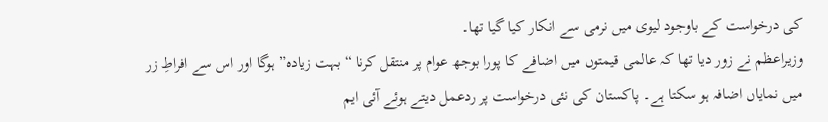کی درخواست کے باوجود لیوی میں نرمی سے انکار کیا گیا تھا۔
وزیراعظم نے زور دیا تھا کہ عالمی قیمتوں میں اضافے کا پورا بوجھ عوام پر منتقل کرنا “بہت زیادہ” ہوگا اور اس سے افراطِ زر میں نمایاں اضافہ ہو سکتا ہے۔ پاکستان کی نئی درخواست پر ردعمل دیتے ہوئے آئی ایم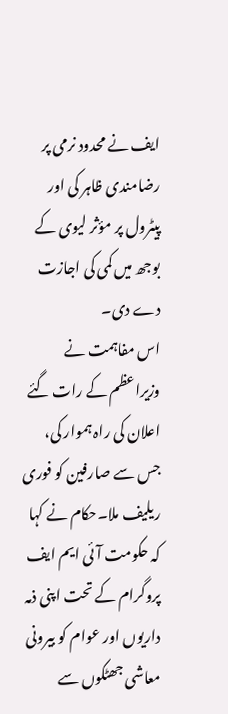ایف نے محدود نرمی پر رضامندی ظاہر کی اور پیٹرول پر مؤثر لیوی کے بوجھ میں کمی کی اجازت دے دی۔
اس مفاہمت نے وزیراعظم کے رات گئے اعلان کی راہ ہموار کی، جس سے صارفین کو فوری ریلیف ملا۔حکام نے کہا کہ حکومت آئی ایم ایف پروگرام کے تحت اپنی ذمہ داریوں اور عوام کو بیرونی معاشی جھٹکوں سے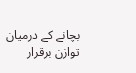بچانے کے درمیان توازن برقرار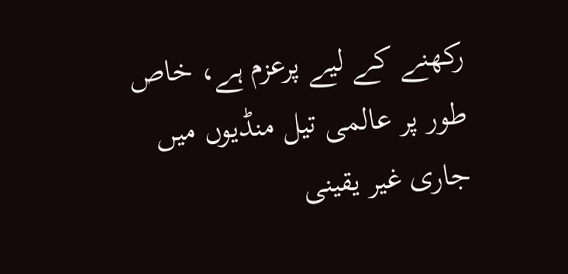رکھنے کے لیے پرعزم ہے، خاص طور پر عالمی تیل منڈیوں میں جاری غیر یقینی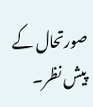صورتحال کے پیش نظر۔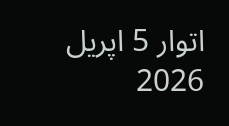اتوار 5 اپریل 2026